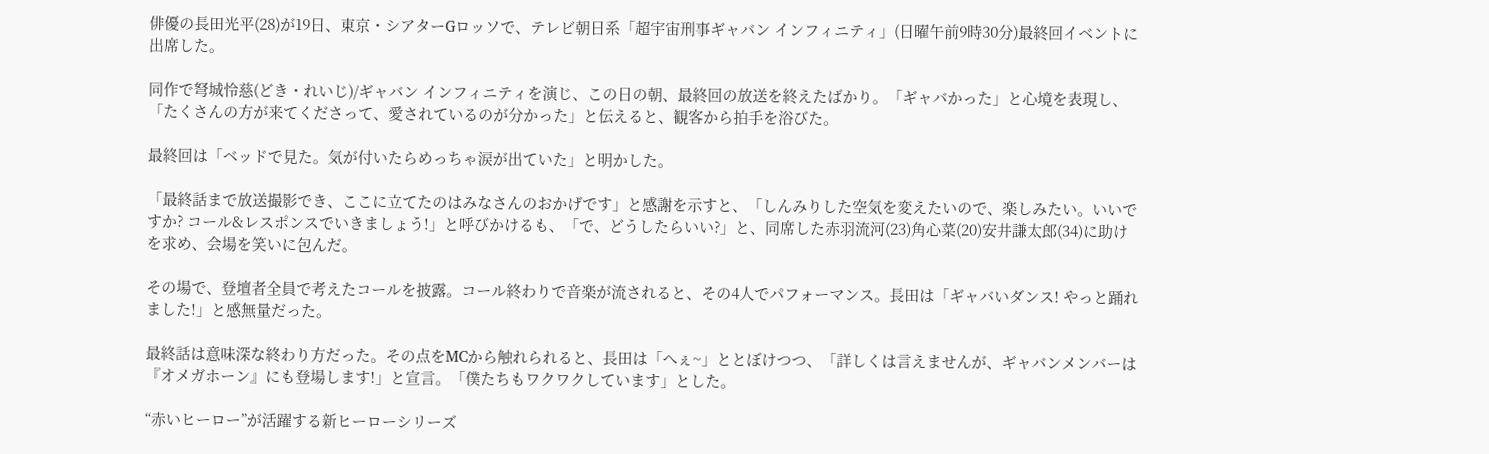俳優の長田光平(28)が19日、東京・シアターGロッソで、テレビ朝日系「超宇宙刑事ギャバン インフィニティ」(日曜午前9時30分)最終回イベントに出席した。

同作で弩城怜慈(どき・れいじ)/ギャバン インフィニティを演じ、この日の朝、最終回の放送を終えたばかり。「ギャバかった」と心境を表現し、「たくさんの方が来てくださって、愛されているのが分かった」と伝えると、観客から拍手を浴びた。

最終回は「ベッドで見た。気が付いたらめっちゃ涙が出ていた」と明かした。

「最終話まで放送撮影でき、ここに立てたのはみなさんのおかげです」と感謝を示すと、「しんみりした空気を変えたいので、楽しみたい。いいですか? コール&レスポンスでいきましょう!」と呼びかけるも、「で、どうしたらいい?」と、同席した赤羽流河(23)角心菜(20)安井謙太郎(34)に助けを求め、会場を笑いに包んだ。

その場で、登壇者全員で考えたコールを披露。コール終わりで音楽が流されると、その4人でパフォーマンス。長田は「ギャバいダンス! やっと踊れました!」と感無量だった。

最終話は意味深な終わり方だった。その点をMCから触れられると、長田は「へぇ~」ととぼけつつ、「詳しくは言えませんが、ギャバンメンバーは『オメガホーン』にも登場します!」と宣言。「僕たちもワクワクしています」とした。

“赤いヒーロー”が活躍する新ヒーローシリーズ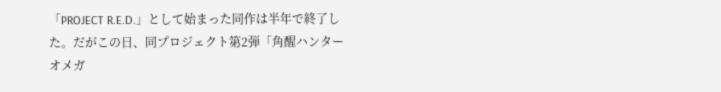「PROJECT R.E.D.」として始まった同作は半年で終了した。だがこの日、同プロジェクト第2弾「角醒ハンター オメガ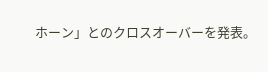ホーン」とのクロスオーバーを発表。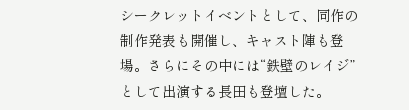シークレットイベントとして、同作の制作発表も開催し、キャスト陣も登場。さらにその中には“鉄壁のレイジ”として出演する長田も登壇した。